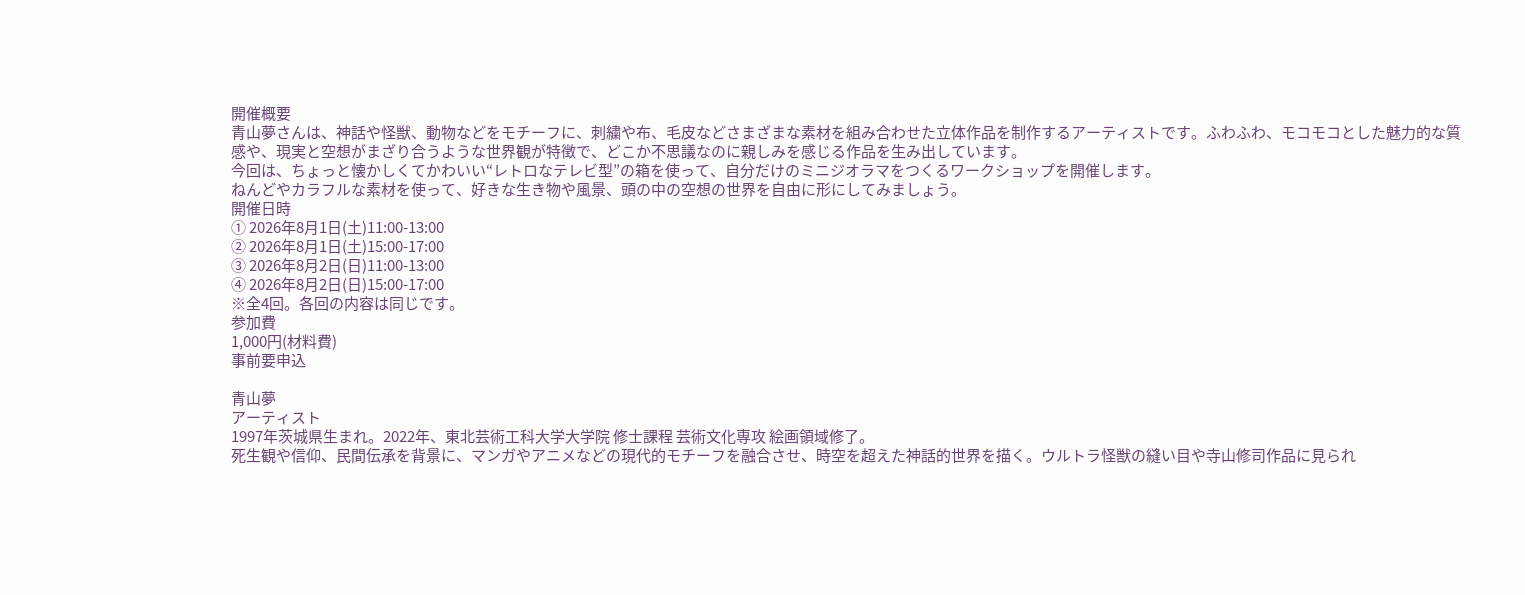開催概要
青山夢さんは、神話や怪獣、動物などをモチーフに、刺繍や布、毛皮などさまざまな素材を組み合わせた立体作品を制作するアーティストです。ふわふわ、モコモコとした魅力的な質感や、現実と空想がまざり合うような世界観が特徴で、どこか不思議なのに親しみを感じる作品を生み出しています。
今回は、ちょっと懐かしくてかわいい“レトロなテレビ型”の箱を使って、自分だけのミニジオラマをつくるワークショップを開催します。
ねんどやカラフルな素材を使って、好きな生き物や風景、頭の中の空想の世界を自由に形にしてみましょう。
開催日時
① 2026年8月1日(土)11:00-13:00
② 2026年8月1日(土)15:00-17:00
③ 2026年8月2日(日)11:00-13:00
④ 2026年8月2日(日)15:00-17:00
※全4回。各回の内容は同じです。
参加費
1,000円(材料費)
事前要申込

青山夢
アーティスト
1997年茨城県生まれ。2022年、東北芸術工科大学大学院 修士課程 芸術文化専攻 絵画領域修了。
死生観や信仰、民間伝承を背景に、マンガやアニメなどの現代的モチーフを融合させ、時空を超えた神話的世界を描く。ウルトラ怪獣の縫い目や寺山修司作品に見られ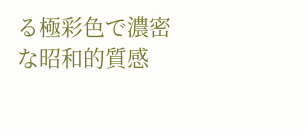る極彩色で濃密な昭和的質感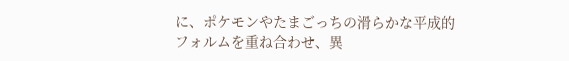に、ポケモンやたまごっちの滑らかな平成的フォルムを重ね合わせ、異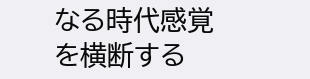なる時代感覚を横断する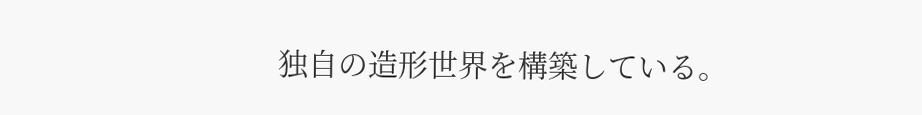独自の造形世界を構築している。